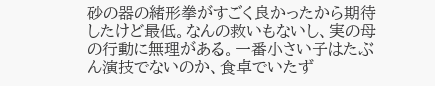砂の器の緒形拳がすごく良かったから期待したけど最低。なんの救いもないし、実の母の行動に無理がある。一番小さい子はたぶん演技でないのか、食卓でいたず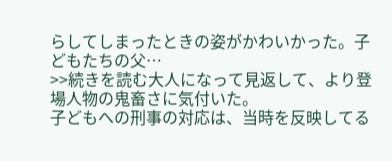らしてしまったときの姿がかわいかった。子どもたちの父…
>>続きを読む大人になって見返して、より登場人物の鬼畜さに気付いた。
子どもへの刑事の対応は、当時を反映してる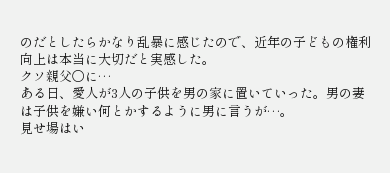のだとしたらかなり乱暴に感じたので、近年の子どもの権利向上は本当に大切だと実感した。
クソ親父〇に…
ある日、愛人が3人の子供を男の家に置いていった。男の妻は子供を嫌い何とかするように男に言うが…。
見せ場はい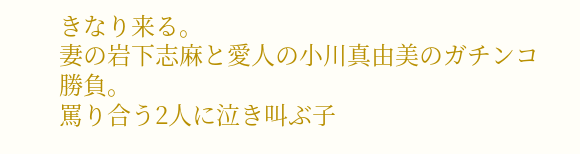きなり来る。
妻の岩下志麻と愛人の小川真由美のガチンコ勝負。
罵り合う2人に泣き叫ぶ子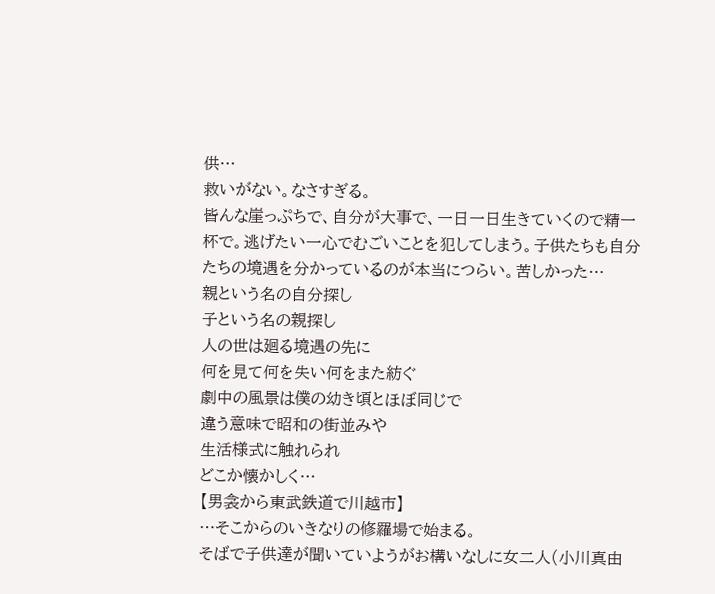供…
救いがない。なさすぎる。
皆んな崖っぷちで、自分が大事で、一日一日生きていくので精一杯で。逃げたい一心でむごいことを犯してしまう。子供たちも自分たちの境遇を分かっているのが本当につらい。苦しかった…
親という名の自分探し
子という名の親探し
人の世は廻る境遇の先に
何を見て何を失い何をまた紡ぐ
劇中の風景は僕の幼き頃とほぼ同じで
違う意味で昭和の街並みや
生活様式に触れられ
どこか懐かしく…
【男衾から東武鉄道で川越市】
…そこからのいきなりの修羅場で始まる。
そばで子供達が聞いていようがお構いなしに女二人(小川真由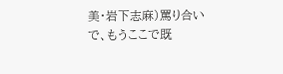美・岩下志麻)罵り合いで、もうここで既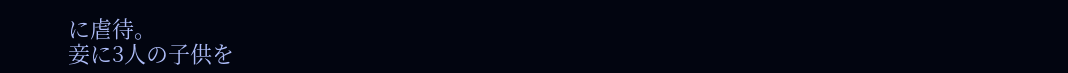に虐待。
妾に3人の子供を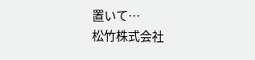置いて…
松竹株式会社